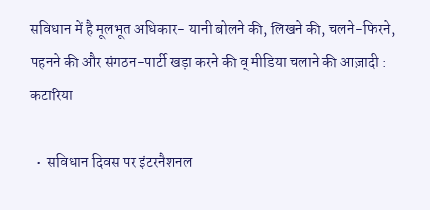सविधान में है मूलभूत अधिकार- यानी बोलने की, लिखने की, चलने-फिरने, पहनने की और संगठन-पार्टी खड़ा करने की व् मीडिया चलाने की आज़ादी : कटारिया

  •  सविधान दिवस पर इंटरनैशनल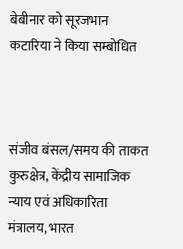बेबीनार को सूरजभान कटारिया ने किया सम्बोधित



संजीव बंसल/समय की ताकत
कुरुक्षेत्र, केंद्रीय सामाजिक न्याय एवं अधिकारिता मंत्रालय, भारत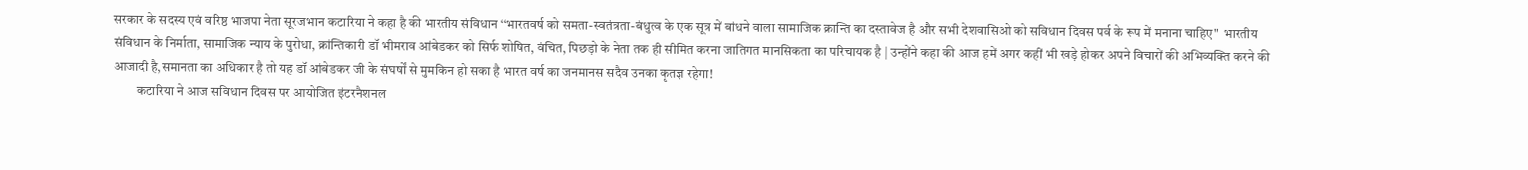सरकार के सदस्य एवं वरिष्ठ भाजपा नेता सूरजभान कटारिया ने कहा है की भारतीय संविधान ‘‘भारतवर्ष को समता-स्वतंत्रता-बंधुत्व के एक सूत्र में बांधने वाला सामाजिक क्रान्ति का दस्तावेज है और सभी देशवासिओ को सविधान दिवस पर्व के रूप में मनाना चाहिए"  भारतीय संविधान के निर्माता, सामाजिक न्याय के पुरोधा, क्रांन्तिकारी डॉ भीमराव आंबेडकर को सिर्फ शोषित, वंचित, पिछड़ो के नेता तक ही सीमित करना जातिगत मानसिकता का परिचायक है | उन्होंने कहा की आज हमें अगर कहीं भी खड़े होकर अपने विचारों की अभिव्यक्ति करने की आजादी है,समानता का अधिकार है तो यह डॉ आंबेडकर जी के संघर्षों से मुमकिन हो सका है भारत वर्ष का जनमानस सदैव उनका कृतज्ञ रहेगा!
         कटारिया ने आज सविधान दिवस पर आयोजित इंटरनैशनल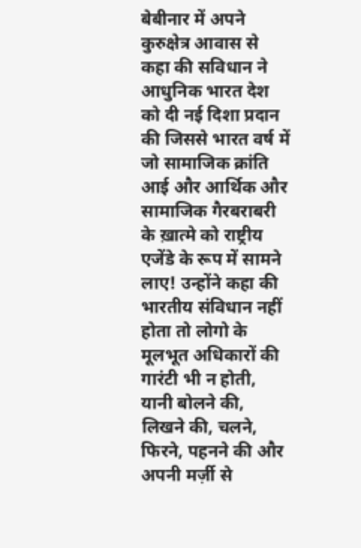बेबीनार में अपने कुरुक्षेत्र आवास से कहा की सविधान ने आधुनिक भारत देश को दी नई दिशा प्रदान की जिससे भारत वर्ष में जो सामाजिक क्रांति आई और आर्थिक और सामाजिक गैरबराबरी के ख़ात्मे को राष्ट्रीय एजेंडे के रूप में सामने लाए! उन्होंने कहा की  भारतीय संविधान नहीं होता तो लोगो के मूलभूत अधिकारों की गारंटी भी न होती, यानी बोलने की, लिखने की, चलने, फिरने, पहनने की और अपनी मर्ज़ी से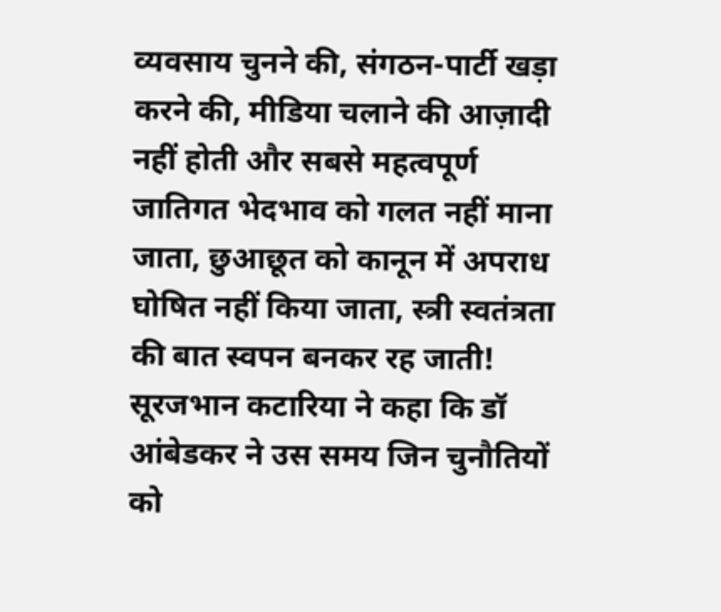व्यवसाय चुनने की, संगठन-पार्टी खड़ा करने की, मीडिया चलाने की आज़ादी नहीं होती और सबसे महत्वपूर्ण जातिगत भेदभाव को गलत नहीं माना जाता, छुआछूत को कानून में अपराध घोषित नहीं किया जाता, स्त्री स्वतंत्रता की बात स्वपन बनकर रह जाती! सूरजभान कटारिया ने कहा कि डॉ आंबेडकर ने उस समय जिन चुनौतियों को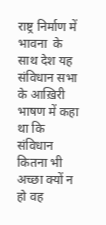राष्ट्र निर्माण में भावना  के साथ देश यह संविधान सभा के आख़िरी भाषण में कहा था कि संविधान कितना भी अच्छा क्यों न हो वह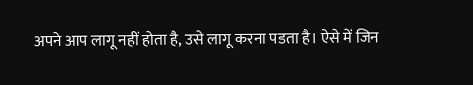अपने आप लागू नहीं होता है, उसे लागू करना पडता है। ऐसे में जिन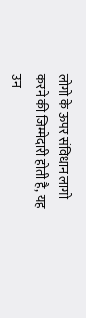लोगो के ऊपर संविधान लागो करने की जिम्मेदारी होती है, यह उन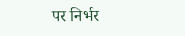पर निर्भर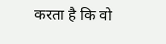करता है कि वो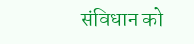संविधान को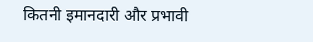कितनी इमानदारी और प्रभावी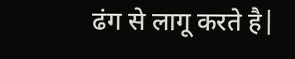ढंग से लागू करते है|